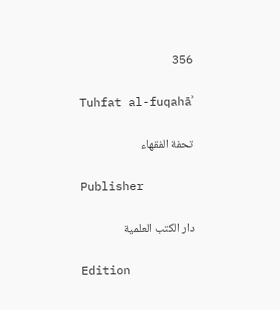356

Tuhfat al-fuqahāʾ

تحفة الفقهاء

Publisher

دار الكتب العلمية

Edition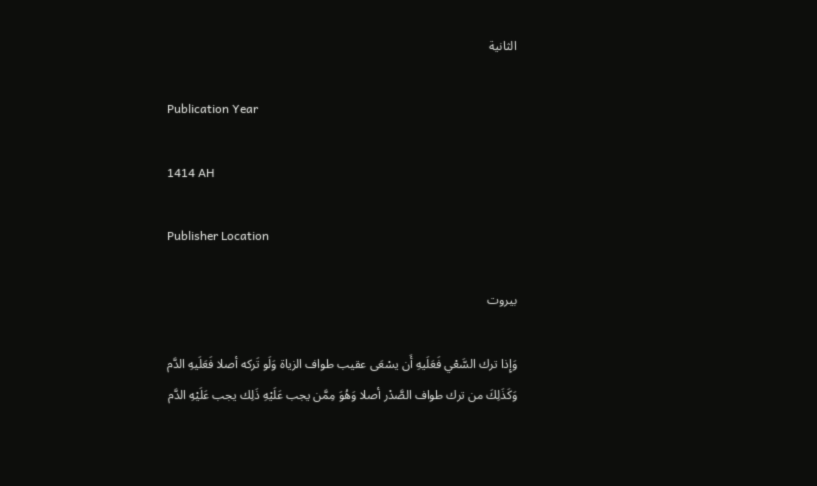الثانية

Publication Year

1414 AH

Publisher Location

بيروت

وَإِذا ترك السَّعْي فَعَلَيهِ أَن يسْعَى عقيب طواف الزياة وَلَو تَركه أصلا فَعَلَيهِ الدَّم
وَكَذَلِكَ من ترك طواف الصَّدْر أصلا وَهُوَ مِمَّن يجب عَلَيْهِ ذَلِك يجب عَلَيْهِ الدَّم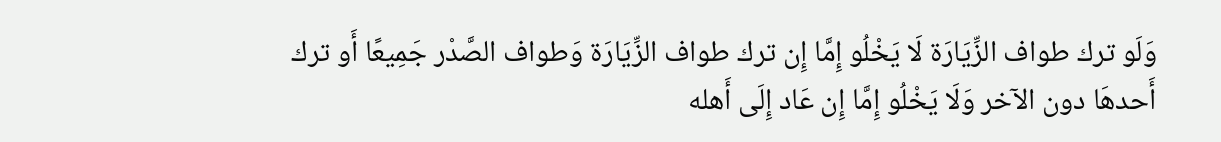وَلَو ترك طواف الزِّيَارَة لَا يَخْلُو إِمَّا إِن ترك طواف الزِّيَارَة وَطواف الصَّدْر جَمِيعًا أَو ترك أَحدهَا دون الآخر وَلَا يَخْلُو إِمَّا إِن عَاد إِلَى أَهله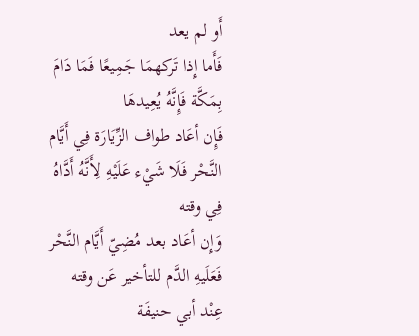أَو لم يعد
فَأَما إِذا تَركهمَا جَمِيعًا فَمَا دَامَ بِمَكَّة فَإِنَّهُ يُعِيدهَا
فَإِن أعَاد طواف الزِّيَارَة فِي أَيَّام النَّحْر فَلَا شَيْء عَلَيْهِ لِأَنَّهُ أَدَّاهُ فِي وقته
وَإِن أعَاد بعد مُضِيّ أَيَّام النَّحْر فَعَلَيهِ الدَّم للتأخير عَن وقته عِنْد أبي حنيفَة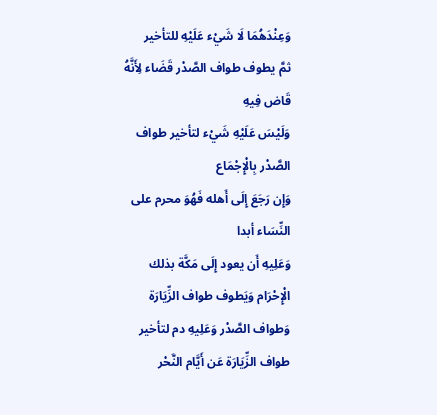وَعِنْدَهُمَا لَا شَيْء عَلَيْهِ للتأخير
ثمَّ يطوف طواف الصَّدْر قَضَاء لِأَنَّهُ قَاض فِيهِ
وَلَيْسَ عَلَيْهِ شَيْء لتأخير طواف الصَّدْر بِالْإِجْمَاع
وَإِن رَجَعَ إِلَى أَهله فَهُوَ محرم على النِّسَاء أبدا
وَعَلِيهِ أَن يعود إِلَى مَكَّة بذلك الْإِحْرَام وَيَطوف طواف الزِّيَارَة وَطواف الصَّدْر وَعَلِيهِ دم لتأخير طواف الزِّيَارَة عَن أَيَّام النَّحْر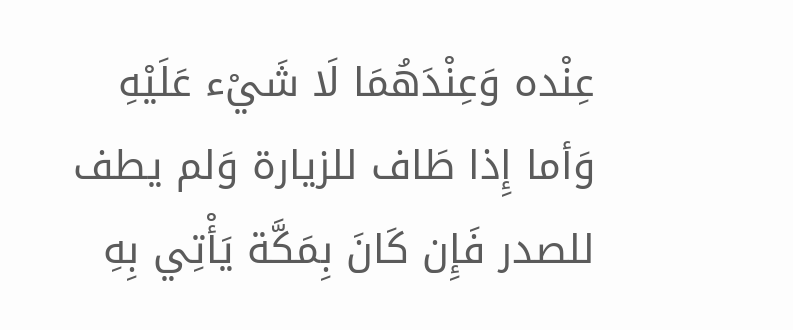عِنْده وَعِنْدَهُمَا لَا شَيْء عَلَيْهِ
وَأما إِذا طَاف للزيارة وَلم يطف للصدر فَإِن كَانَ بِمَكَّة يَأْتِي بِهِ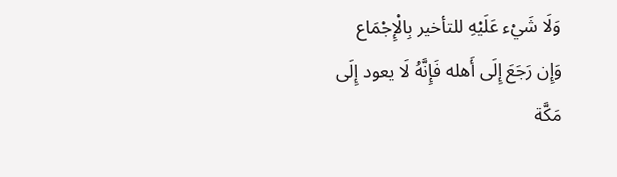وَلَا شَيْء عَلَيْهِ للتأخير بِالْإِجْمَاع
وَإِن رَجَعَ إِلَى أَهله فَإِنَّهُ لَا يعود إِلَى مَكَّة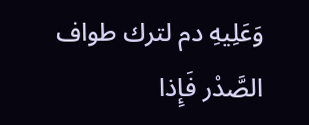وَعَلِيهِ دم لترك طواف الصَّدْر فَإِذا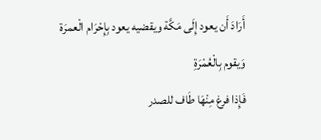أَرَادَ أَن يعود إِلَى مَكَّة ويقضيه يعود بِإِحْرَام الْعمرَة وَيقوم بِالْعُمْرَةِ
فَإِذا فرغ مِنْهَا طَاف للصدر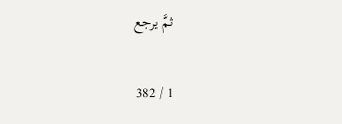ثمَّ يرجع

1 / 382